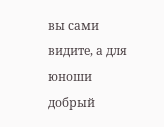вы сами видите, а для юноши добрый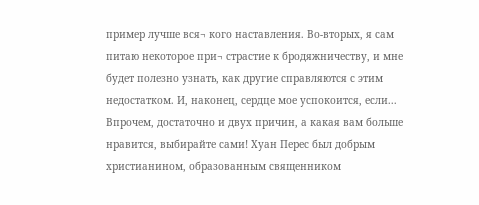пример лучше вся¬ кого наставления. Во-вторых, я сам питаю некоторое при¬ страстие к бродяжничеству, и мне будет полезно узнать, как другие справляются с этим недостатком. И, наконец, сердце мое успокоится, если... Впрочем, достаточно и двух причин, а какая вам больше нравится, выбирайте сами! Хуан Перес был добрым христианином, образованным священником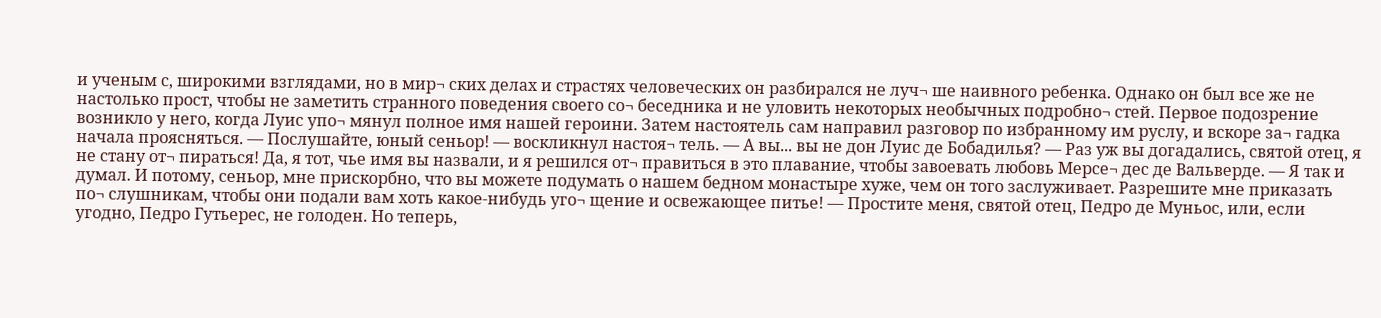и ученым с, широкими взглядами, но в мир¬ ских делах и страстях человеческих он разбирался не луч¬ ше наивного ребенка. Однако он был все же не настолько прост, чтобы не заметить странного поведения своего со¬ беседника и не уловить некоторых необычных подробно¬ стей. Первое подозрение возникло у него, когда Луис упо¬ мянул полное имя нашей героини. Затем настоятель сам направил разговор по избранному им руслу, и вскоре за¬ гадка начала проясняться. — Послушайте, юный сеньор! — воскликнул настоя¬ тель. — А вы... вы не дон Луис де Бобадилья? — Раз уж вы догадались, святой отец, я не стану от¬ пираться! Да, я тот, чье имя вы назвали, и я решился от¬ правиться в это плавание, чтобы завоевать любовь Мерсе¬ дес де Вальверде. — Я так и думал. И потому, сеньор, мне прискорбно, что вы можете подумать о нашем бедном монастыре хуже, чем он того заслуживает. Разрешите мне приказать по¬ слушникам, чтобы они подали вам хоть какое-нибудь уго¬ щение и освежающее питье! — Простите меня, святой отец, Педро де Муньос, или, если угодно, Педро Гутьерес, не голоден. Но теперь,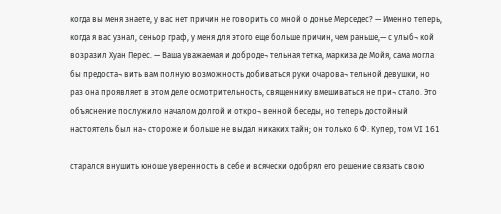когда вы меня знаете, у вас нет причин не говорить со мной о донье Мерседес? — Именно теперь, когда я вас узнал, сеньор граф, у меня для этого еще больше причин, чем раньше,— с улыб¬ кой возразил Хуан Перес. — Ваша уважаемая и доброде¬ тельная тетка, маркиза де Мойя, сама могла бы предоста¬ вить вам полную возможность добиваться руки очарова¬ тельной девушки, но раз она проявляет в этом деле осмотрительность, священнику вмешиваться не при¬ стало. Это объяснение послужило началом долгой и откро¬ венной беседы, но теперь достойный настоятель был на¬ стороже и больше не выдал никаких тайн; он только 6 Ф. Купер, том VI 161

старался внушить юноше уверенность в себе и всячески одобрял его решение связать свою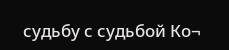судьбу с судьбой Ко¬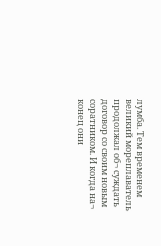лумба. Тем временем великий мореплаватель продолжал об¬ суждать договор со своим новым соратником. И когда на¬ конец они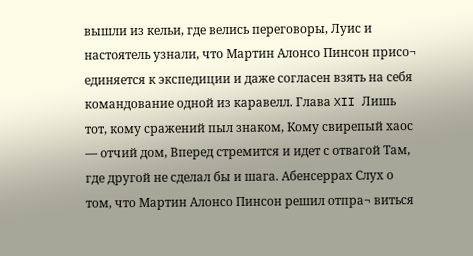вышли из кельи, где велись переговоры, Луис и настоятель узнали, что Мартин Алонсо Пинсон присо¬ единяется к экспедиции и даже согласен взять на себя командование одной из каравелл. Глава XII Лишь тот, кому сражений пыл знаком, Кому свирепый хаос — отчий дом, Вперед стремится и идет с отвагой Там, где другой не сделал бы и шага. Абенсеррах Слух о том, что Мартин Алонсо Пинсон решил отпра¬ виться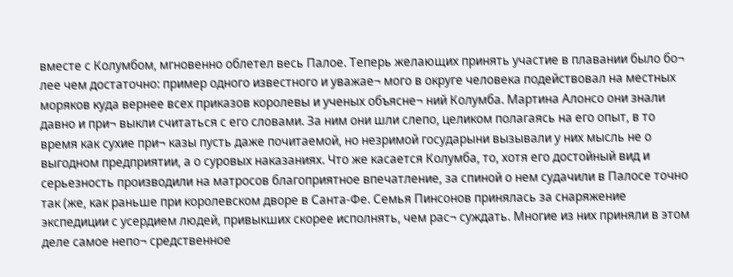вместе с Колумбом, мгновенно облетел весь Палое. Теперь желающих принять участие в плавании было бо¬ лее чем достаточно: пример одного известного и уважае¬ мого в округе человека подействовал на местных моряков куда вернее всех приказов королевы и ученых объясне¬ ний Колумба. Мартина Алонсо они знали давно и при¬ выкли считаться с его словами. За ним они шли слепо, целиком полагаясь на его опыт, в то время как сухие при¬ казы пусть даже почитаемой, но незримой государыни вызывали у них мысль не о выгодном предприятии, а о суровых наказаниях. Что же касается Колумба, то, хотя его достойный вид и серьезность производили на матросов благоприятное впечатление, за спиной о нем судачили в Палосе точно так (же, как раньше при королевском дворе в Санта-Фе. Семья Пинсонов принялась за снаряжение экспедиции с усердием людей, привыкших скорее исполнять, чем рас¬ суждать. Многие из них приняли в этом деле самое непо¬ средственное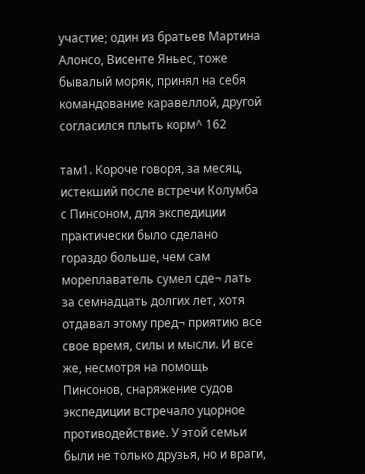участие; один из братьев Мартина Алонсо, Висенте Яньес, тоже бывалый моряк, принял на себя командование каравеллой, другой согласился плыть корм^ 162

там1. Короче говоря, за месяц, истекший после встречи Колумба с Пинсоном, для экспедиции практически было сделано гораздо больше, чем сам мореплаватель сумел сде¬ лать за семнадцать долгих лет, хотя отдавал этому пред¬ приятию все свое время, силы и мысли. И все же, несмотря на помощь Пинсонов, снаряжение судов экспедиции встречало уцорное противодействие. У этой семьи были не только друзья, но и враги,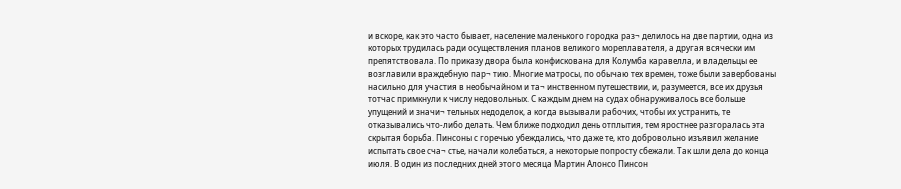и вскоре, как это часто бывает, население маленького городка раз¬ делилось на две партии, одна из которых трудилась ради осуществления планов великого мореплавателя, а другая всячески им препятствовала. По приказу двора была конфискована для Колумба каравелла, и владельцы ее возглавили враждебную пар¬ тию. Многие матросы, по обычаю тех времен, тоже были завербованы насильно для участия в необычайном и та¬ инственном путешествии, и, разумеется, все их друзья тотчас примкнули к числу недовольных. С каждым днем на судах обнаруживалось все больше упущений и значи¬ тельных недоделок, а когда вызывали рабочих, чтобы их устранить, те отказывались что-либо делать. Чем ближе подходил день отплытия, тем яростнее разгоралась эта скрытая борьба. Пинсоны с горечью убеждались, что даже те, кто добровольно изъявил желание испытать свое сча¬ стье, начали колебаться, а некоторые попросту сбежали. Так шли дела до конца июля. В один из последних дней этого месяца Мартин Алонсо Пинсон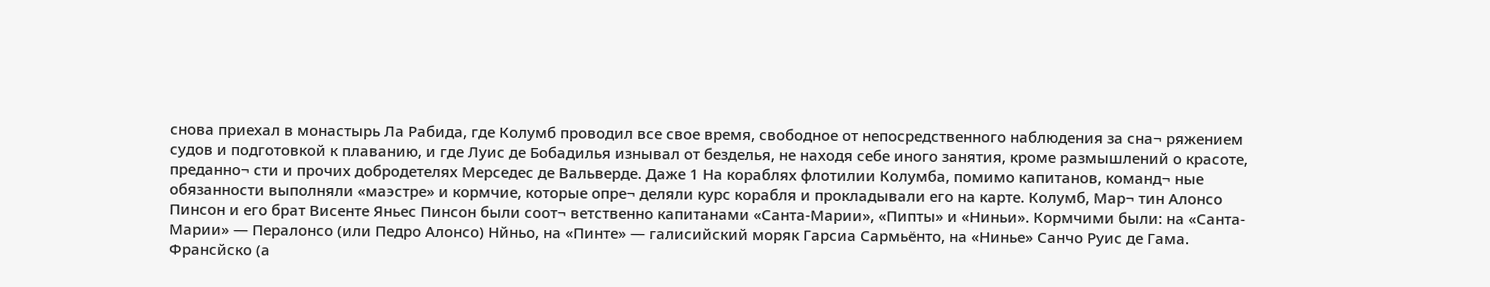снова приехал в монастырь Ла Рабида, где Колумб проводил все свое время, свободное от непосредственного наблюдения за сна¬ ряжением судов и подготовкой к плаванию, и где Луис де Бобадилья изнывал от безделья, не находя себе иного занятия, кроме размышлений о красоте, преданно¬ сти и прочих добродетелях Мерседес де Вальверде. Даже 1 На кораблях флотилии Колумба, помимо капитанов, команд¬ ные обязанности выполняли «маэстре» и кормчие, которые опре¬ деляли курс корабля и прокладывали его на карте. Колумб, Мар¬ тин Алонсо Пинсон и его брат Висенте Яньес Пинсон были соот¬ ветственно капитанами «Санта-Марии», «Пипты» и «Ниньи». Кормчими были: на «Санта-Марии» — Пералонсо (или Педро Алонсо) Нйньо, на «Пинте» — галисийский моряк Гарсиа Сармьёнто, на «Нинье» Санчо Руис де Гама. Франсйско (а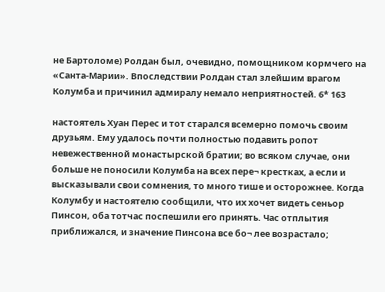не Бартоломе) Ролдан был, очевидно, помощником кормчего на «Санта-Марии». Впоследствии Ролдан стал злейшим врагом Колумба и причинил адмиралу немало неприятностей. 6* 163

настоятель Хуан Перес и тот старался всемерно помочь своим друзьям. Ему удалось почти полностью подавить ропот невежественной монастырской братии; во всяком случае, они больше не поносили Колумба на всех пере¬ крестках, а если и высказывали свои сомнения, то много тише и осторожнее. Когда Колумбу и настоятелю сообщили, что их хочет видеть сеньор Пинсон, оба тотчас поспешили его принять. Час отплытия приближался, и значение Пинсона все бо¬ лее возрастало;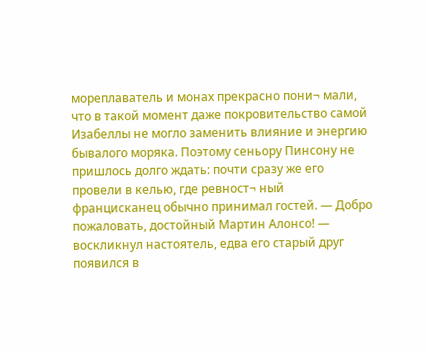мореплаватель и монах прекрасно пони¬ мали, что в такой момент даже покровительство самой Изабеллы не могло заменить влияние и энергию бывалого моряка. Поэтому сеньору Пинсону не пришлось долго ждать: почти сразу же его провели в келью, где ревност¬ ный францисканец обычно принимал гостей. — Добро пожаловать, достойный Мартин Алонсо! — воскликнул настоятель, едва его старый друг появился в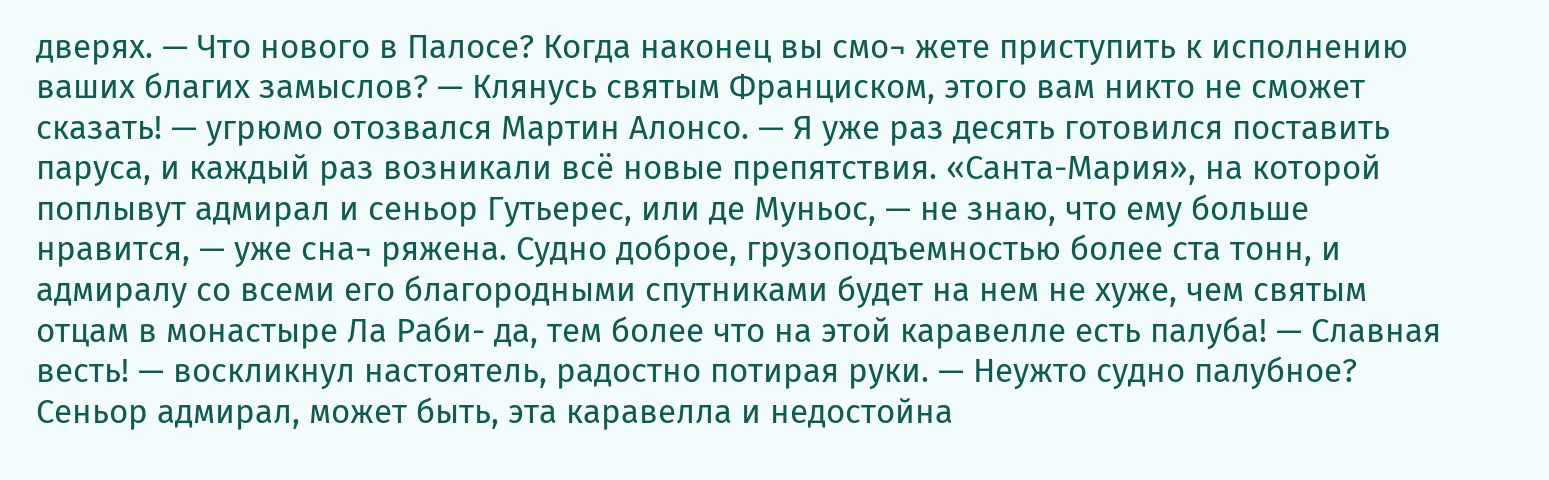дверях. — Что нового в Палосе? Когда наконец вы смо¬ жете приступить к исполнению ваших благих замыслов? — Клянусь святым Франциском, этого вам никто не сможет сказать! — угрюмо отозвался Мартин Алонсо. — Я уже раз десять готовился поставить паруса, и каждый раз возникали всё новые препятствия. «Санта-Мария», на которой поплывут адмирал и сеньор Гутьерес, или де Муньос, — не знаю, что ему больше нравится, — уже сна¬ ряжена. Судно доброе, грузоподъемностью более ста тонн, и адмиралу со всеми его благородными спутниками будет на нем не хуже, чем святым отцам в монастыре Ла Раби- да, тем более что на этой каравелле есть палуба! — Славная весть! — воскликнул настоятель, радостно потирая руки. — Неужто судно палубное? Сеньор адмирал, может быть, эта каравелла и недостойна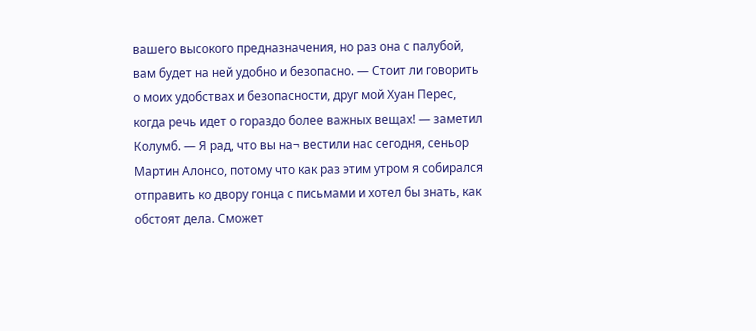вашего высокого предназначения, но раз она с палубой, вам будет на ней удобно и безопасно. — Стоит ли говорить о моих удобствах и безопасности, друг мой Хуан Перес, когда речь идет о гораздо более важных вещах! — заметил Колумб. — Я рад, что вы на¬ вестили нас сегодня, сеньор Мартин Алонсо, потому что как раз этим утром я собирался отправить ко двору гонца с письмами и хотел бы знать, как обстоят дела. Сможет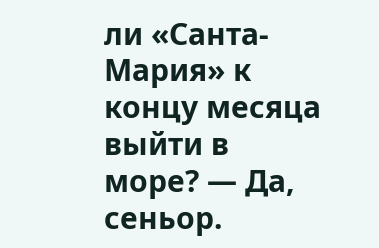ли «Санта-Мария» к концу месяца выйти в море? — Да, сеньор.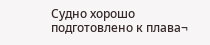Судно хорошо подготовлено к плава¬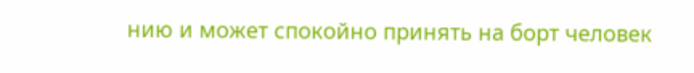нию и может спокойно принять на борт человек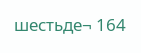шестьде¬ 164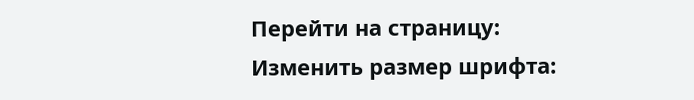Перейти на страницу:
Изменить размер шрифта: